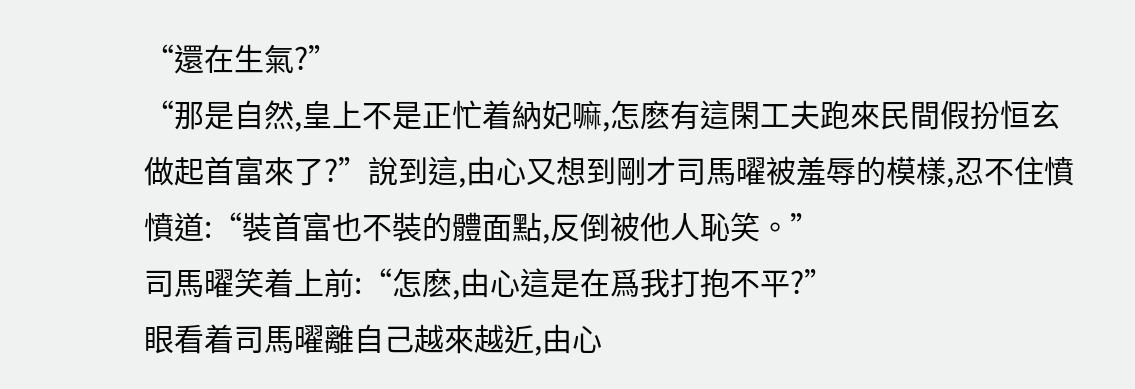“還在生氣?”
“那是自然,皇上不是正忙着納妃嘛,怎麽有這閑工夫跑來民間假扮恒玄做起首富來了?”說到這,由心又想到剛才司馬曜被羞辱的模樣,忍不住憤憤道:“裝首富也不裝的體面點,反倒被他人恥笑。”
司馬曜笑着上前:“怎麽,由心這是在爲我打抱不平?”
眼看着司馬曜離自己越來越近,由心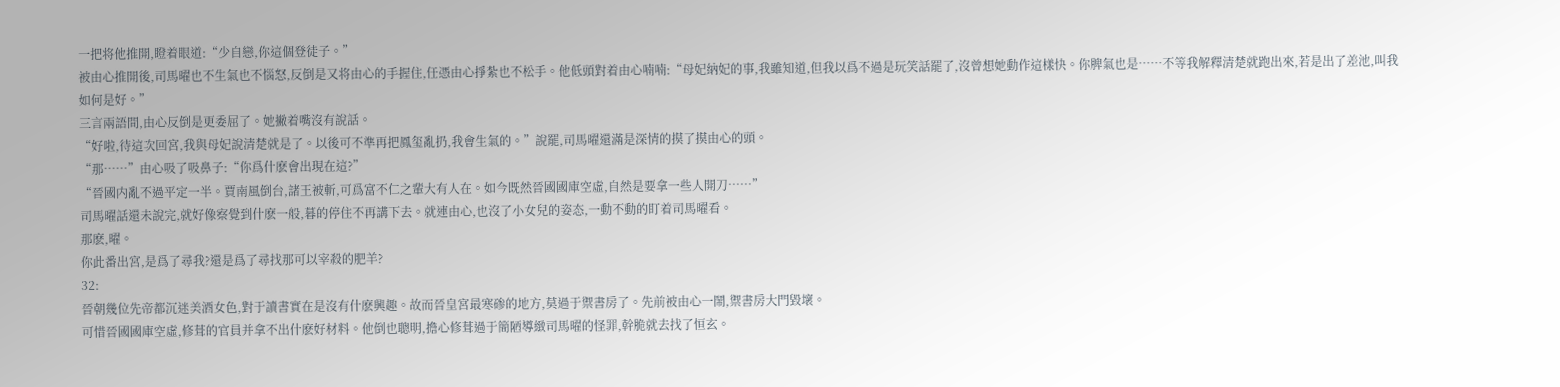一把将他推開,瞪着眼道:“少自戀,你這個登徒子。”
被由心推開後,司馬曜也不生氣也不惱怒,反倒是又将由心的手握住,任憑由心掙紮也不松手。他低頭對着由心喃喃:“母妃納妃的事,我雖知道,但我以爲不過是玩笑話罷了,沒曾想她動作這樣快。你脾氣也是……不等我解釋清楚就跑出來,若是出了差池,叫我如何是好。”
三言兩語間,由心反倒是更委屈了。她撇着嘴沒有說話。
“好啦,待這次回宮,我與母妃說清楚就是了。以後可不準再把鳳玺亂扔,我會生氣的。”說罷,司馬曜還滿是深情的摸了摸由心的頭。
“那……”由心吸了吸鼻子:“你爲什麽會出現在這?”
“晉國内亂不過平定一半。賈南風倒台,諸王被斬,可爲富不仁之輩大有人在。如今既然晉國國庫空虛,自然是要拿一些人開刀……”
司馬曜話還未說完,就好像察覺到什麽一般,暮的停住不再講下去。就連由心,也沒了小女兒的姿态,一動不動的盯着司馬曜看。
那麽,曜。
你此番出宮,是爲了尋我?還是爲了尋找那可以宰殺的肥羊?
32:
晉朝幾位先帝都沉迷美酒女色,對于讀書實在是沒有什麽興趣。故而晉皇宮最寒碜的地方,莫過于禦書房了。先前被由心一鬧,禦書房大門毀壞。
可惜晉國國庫空虛,修葺的官員并拿不出什麽好材料。他倒也聰明,擔心修葺過于簡陋導緻司馬曜的怪罪,幹脆就去找了恒玄。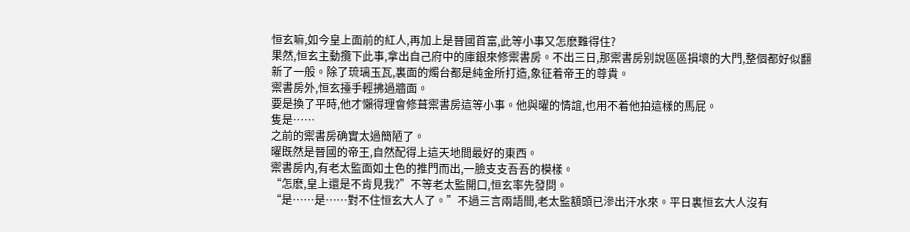恒玄嘛,如今皇上面前的紅人,再加上是晉國首富,此等小事又怎麽難得住?
果然,恒玄主動攬下此事,拿出自己府中的庫銀來修禦書房。不出三日,那禦書房别說區區損壞的大門,整個都好似翻新了一般。除了琉璃玉瓦,裏面的燭台都是純金所打造,象征着帝王的尊貴。
禦書房外,恒玄擡手輕拂過牆面。
要是換了平時,他才懶得理會修葺禦書房這等小事。他與曜的情誼,也用不着他拍這樣的馬屁。
隻是……
之前的禦書房确實太過簡陋了。
曜既然是晉國的帝王,自然配得上這天地間最好的東西。
禦書房内,有老太監面如土色的推門而出,一臉支支吾吾的模樣。
“怎麽,皇上還是不肯見我?”不等老太監開口,恒玄率先發問。
“是……是……對不住恒玄大人了。”不過三言兩語間,老太監額頭已滲出汗水來。平日裏恒玄大人沒有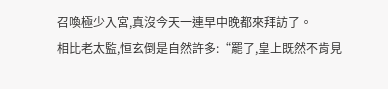召喚極少入宮,真沒今天一連早中晚都來拜訪了。
相比老太監,恒玄倒是自然許多:“罷了,皇上既然不肯見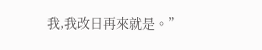我,我改日再來就是。”